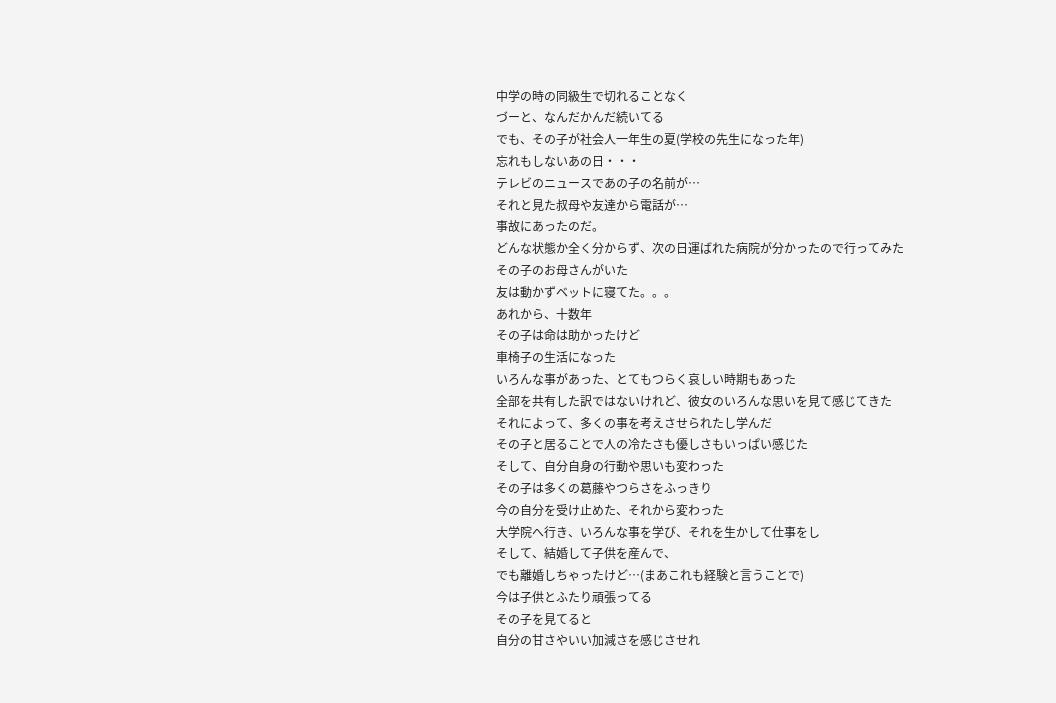中学の時の同級生で切れることなく
づーと、なんだかんだ続いてる
でも、その子が社会人一年生の夏(学校の先生になった年)
忘れもしないあの日・・・
テレビのニュースであの子の名前が…
それと見た叔母や友達から電話が…
事故にあったのだ。
どんな状態か全く分からず、次の日運ばれた病院が分かったので行ってみた
その子のお母さんがいた
友は動かずベットに寝てた。。。
あれから、十数年
その子は命は助かったけど
車椅子の生活になった
いろんな事があった、とてもつらく哀しい時期もあった
全部を共有した訳ではないけれど、彼女のいろんな思いを見て感じてきた
それによって、多くの事を考えさせられたし学んだ
その子と居ることで人の冷たさも優しさもいっぱい感じた
そして、自分自身の行動や思いも変わった
その子は多くの葛藤やつらさをふっきり
今の自分を受け止めた、それから変わった
大学院へ行き、いろんな事を学び、それを生かして仕事をし
そして、結婚して子供を産んで、
でも離婚しちゃったけど…(まあこれも経験と言うことで)
今は子供とふたり頑張ってる
その子を見てると
自分の甘さやいい加減さを感じさせれ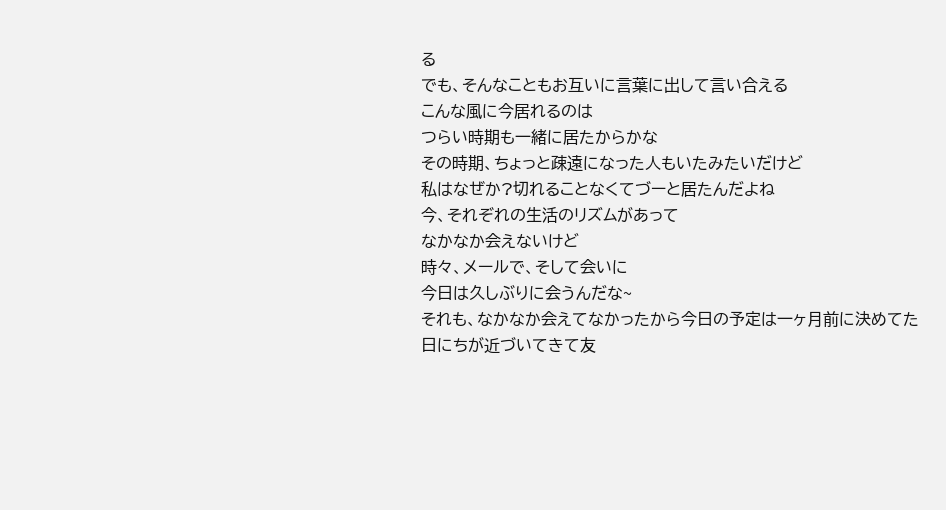る
でも、そんなこともお互いに言葉に出して言い合える
こんな風に今居れるのは
つらい時期も一緒に居たからかな
その時期、ちょっと疎遠になった人もいたみたいだけど
私はなぜか?切れることなくてづーと居たんだよね
今、それぞれの生活のリズムがあって
なかなか会えないけど
時々、メールで、そして会いに
今日は久しぶりに会うんだな~
それも、なかなか会えてなかったから今日の予定は一ヶ月前に決めてた
日にちが近づいてきて友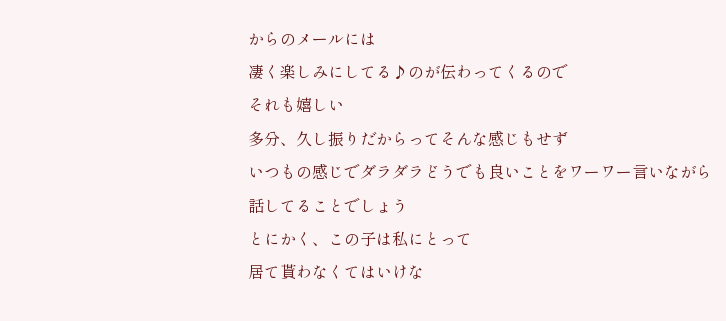からのメールには
凄く楽しみにしてる♪のが伝わってくるので
それも嬉しい
多分、久し振りだからってそんな感じもせず
いつもの感じでダラダラどうでも良いことをワーワー言いながら
話してることでしょう
とにかく、この子は私にとって
居て貰わなくてはいけな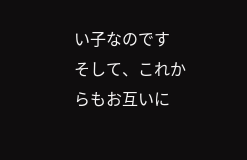い子なのです
そして、これからもお互いに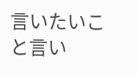言いたいこと言い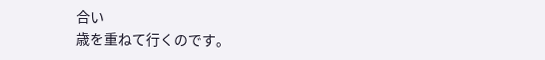合い
歳を重ねて行くのです。